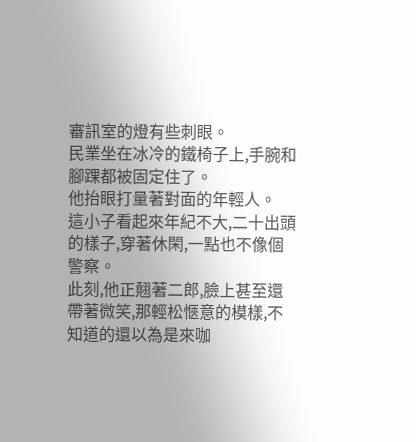審訊室的燈有些刺眼。
民業坐在冰冷的鐵椅子上,手腕和腳踝都被固定住了。
他抬眼打量著對面的年輕人。
這小子看起來年紀不大,二十出頭的樣子,穿著休閑,一點也不像個警察。
此刻,他正翹著二郎,臉上甚至還帶著微笑,那輕松愜意的模樣,不知道的還以為是來咖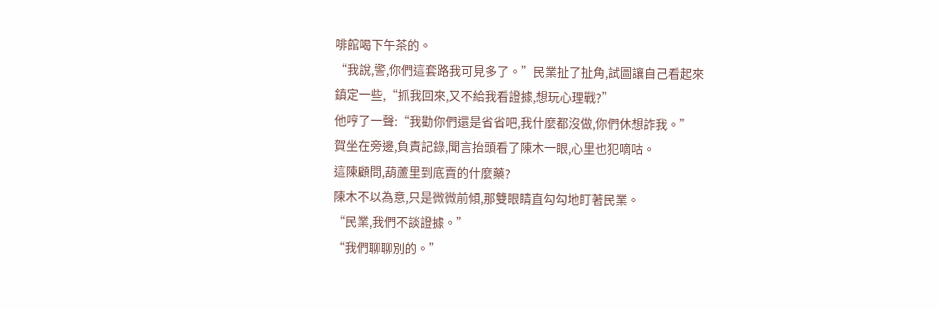啡館喝下午茶的。
“我說,警,你們這套路我可見多了。”民業扯了扯角,試圖讓自己看起來鎮定一些,“抓我回來,又不給我看證據,想玩心理戰?”
他哼了一聲:“我勸你們還是省省吧,我什麼都沒做,你們休想詐我。”
賀坐在旁邊,負責記錄,聞言抬頭看了陳木一眼,心里也犯嘀咕。
這陳顧問,葫蘆里到底賣的什麼藥?
陳木不以為意,只是微微前傾,那雙眼睛直勾勾地盯著民業。
“民業,我們不談證據。”
“我們聊聊別的。”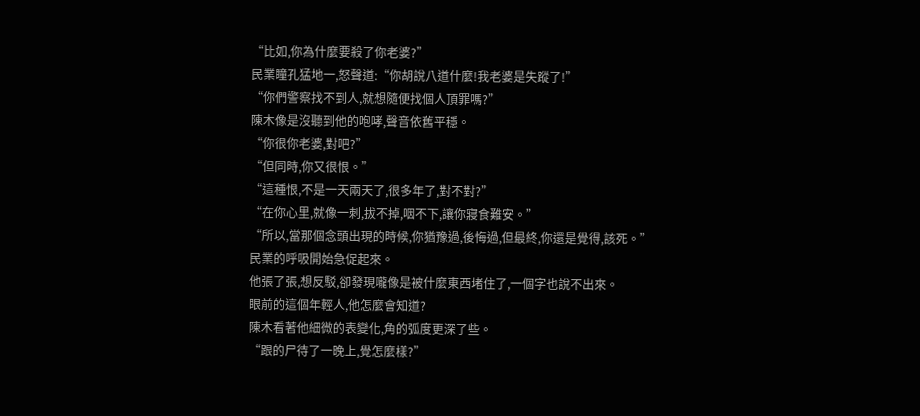“比如,你為什麼要殺了你老婆?”
民業瞳孔猛地一,怒聲道:“你胡說八道什麼!我老婆是失蹤了!”
“你們警察找不到人,就想隨便找個人頂罪嗎?”
陳木像是沒聽到他的咆哮,聲音依舊平穩。
“你很你老婆,對吧?”
“但同時,你又很恨。”
“這種恨,不是一天兩天了,很多年了,對不對?”
“在你心里,就像一刺,拔不掉,咽不下,讓你寢食難安。”
“所以,當那個念頭出現的時候,你猶豫過,後悔過,但最終,你還是覺得,該死。”
民業的呼吸開始急促起來。
他張了張,想反駁,卻發現嚨像是被什麼東西堵住了,一個字也說不出來。
眼前的這個年輕人,他怎麼會知道?
陳木看著他細微的表變化,角的弧度更深了些。
“跟的尸待了一晚上,覺怎麼樣?”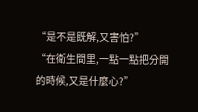“是不是既解,又害怕?”
“在衛生間里,一點一點把分開的時候,又是什麼心?”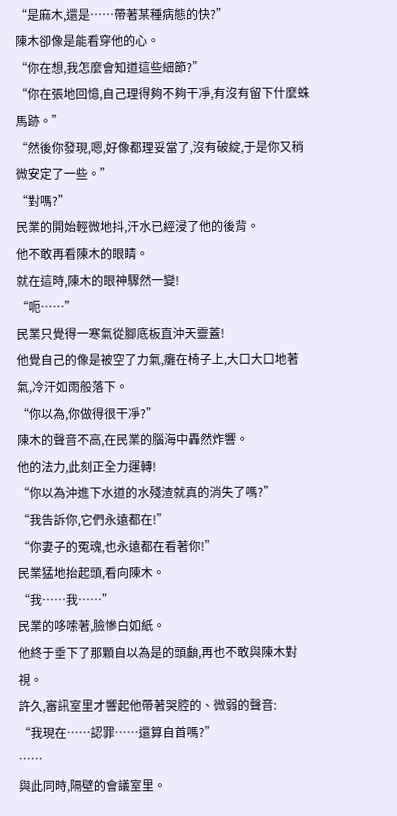“是麻木,還是……帶著某種病態的快?”
陳木卻像是能看穿他的心。
“你在想,我怎麼會知道這些細節?”
“你在張地回憶,自己理得夠不夠干凈,有沒有留下什麼蛛馬跡。”
“然後你發現,嗯,好像都理妥當了,沒有破綻,于是你又稍微安定了一些。”
“對嗎?”
民業的開始輕微地抖,汗水已經浸了他的後背。
他不敢再看陳木的眼睛。
就在這時,陳木的眼神驟然一變!
“呃……”
民業只覺得一寒氣從腳底板直沖天靈蓋!
他覺自己的像是被空了力氣,癱在椅子上,大口大口地著氣,冷汗如雨般落下。
“你以為,你做得很干凈?”
陳木的聲音不高,在民業的腦海中轟然炸響。
他的法力,此刻正全力運轉!
“你以為沖進下水道的水殘渣就真的消失了嗎?”
“我告訴你,它們永遠都在!”
“你妻子的冤魂,也永遠都在看著你!”
民業猛地抬起頭,看向陳木。
“我……我……”
民業的哆嗦著,臉慘白如紙。
他終于垂下了那顆自以為是的頭顱,再也不敢與陳木對視。
許久,審訊室里才響起他帶著哭腔的、微弱的聲音:
“我現在……認罪……還算自首嗎?”
……
與此同時,隔壁的會議室里。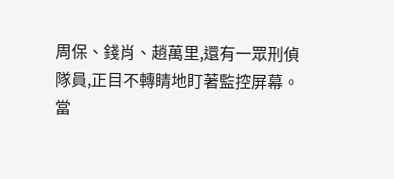周保、錢肖、趙萬里,還有一眾刑偵隊員,正目不轉睛地盯著監控屏幕。
當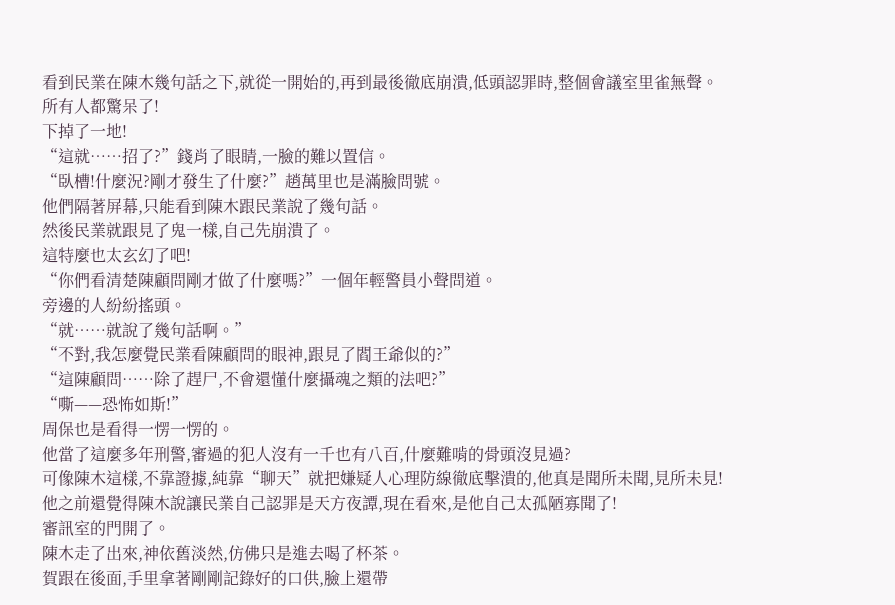看到民業在陳木幾句話之下,就從一開始的,再到最後徹底崩潰,低頭認罪時,整個會議室里雀無聲。
所有人都驚呆了!
下掉了一地!
“這就……招了?”錢肖了眼睛,一臉的難以置信。
“臥槽!什麼況?剛才發生了什麼?”趙萬里也是滿臉問號。
他們隔著屏幕,只能看到陳木跟民業說了幾句話。
然後民業就跟見了鬼一樣,自己先崩潰了。
這特麼也太玄幻了吧!
“你們看清楚陳顧問剛才做了什麼嗎?”一個年輕警員小聲問道。
旁邊的人紛紛搖頭。
“就……就說了幾句話啊。”
“不對,我怎麼覺民業看陳顧問的眼神,跟見了閻王爺似的?”
“這陳顧問……除了趕尸,不會還懂什麼攝魂之類的法吧?”
“嘶——恐怖如斯!”
周保也是看得一愣一愣的。
他當了這麼多年刑警,審過的犯人沒有一千也有八百,什麼難啃的骨頭沒見過?
可像陳木這樣,不靠證據,純靠“聊天”就把嫌疑人心理防線徹底擊潰的,他真是聞所未聞,見所未見!
他之前還覺得陳木說讓民業自己認罪是天方夜譚,現在看來,是他自己太孤陋寡聞了!
審訊室的門開了。
陳木走了出來,神依舊淡然,仿佛只是進去喝了杯茶。
賀跟在後面,手里拿著剛剛記錄好的口供,臉上還帶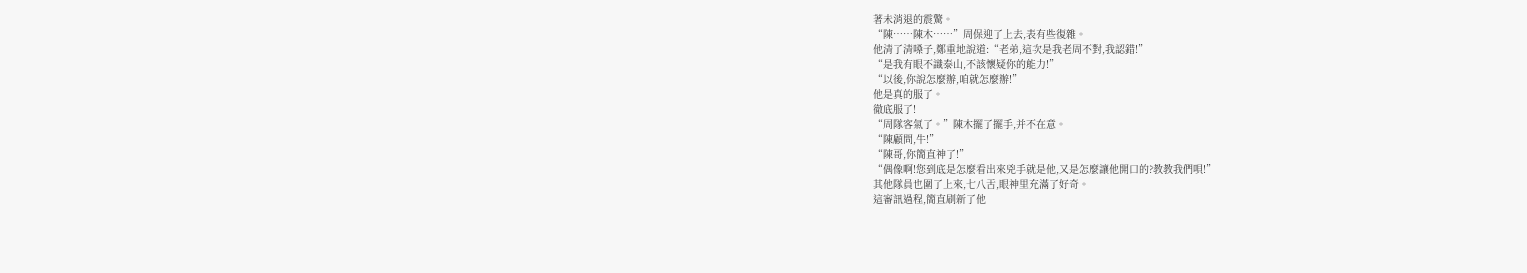著未消退的震驚。
“陳……陳木……”周保迎了上去,表有些復雜。
他清了清嗓子,鄭重地說道:“老弟,這次是我老周不對,我認錯!”
“是我有眼不識泰山,不該懷疑你的能力!”
“以後,你說怎麼辦,咱就怎麼辦!”
他是真的服了。
徹底服了!
“周隊客氣了。”陳木擺了擺手,并不在意。
“陳顧問,牛!”
“陳哥,你簡直神了!”
“偶像啊!您到底是怎麼看出來兇手就是他,又是怎麼讓他開口的?教教我們唄!”
其他隊員也圍了上來,七八舌,眼神里充滿了好奇。
這審訊過程,簡直刷新了他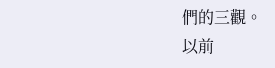們的三觀。
以前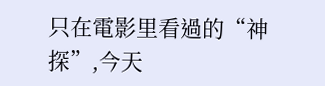只在電影里看過的“神探”,今天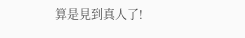算是見到真人了!